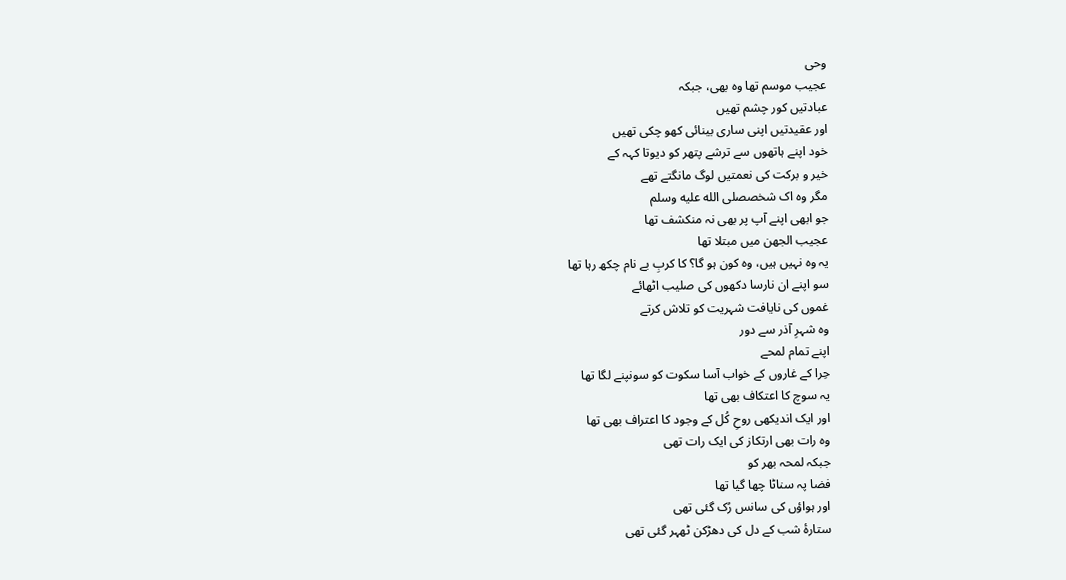وحی
عجیب موسم تھا وه بھی، جبکہ
عبادتیں کور چشم تھیں
اور عقیدتیں اپنی ساری بینائی کھو چکی تھیں
خود اپنے ہاتھوں سے ترشے پتھر کو دیوتا کہہ کے
خیر و برکت کی نعمتیں لوگ مانگتے تھے
مگر وه اک شخصصلى الله عليه وسلم
جو ابھی اپنے آپ پر بھی نہ منکشف تھا
عجیب الجھن میں مبتلا تھا
یہ وه نہیں ہیں، وه کون ہو گا؟ کا کربِ بے نام چکھ رہا تھا
سو اپنے ان نارسا دکھوں کی صلیب اٹھائے
غموں کی نایافت شہریت کو تلاش کرتے
وه شہرِ آذر سے دور
اپنے تمام لمحے
حِرا کے غاروں کے خواب آسا سکوت کو سونپنے لگا تھا
یہ سوچ کا اعتکاف بھی تھا
اور ایک اندیکھی روحِ کُل کے وجود کا اعتراف بھی تھا
وه رات بھی ارتکاز کی ایک رات تھی
جبکہ لمحہ بھر کو
فضا پہ سناٹا چھا گیا تھا
اور ہواؤں کی سانس رُک گئی تھی
ستارۂ شب کے دل کی دھڑکن ٹھہر گئی تھی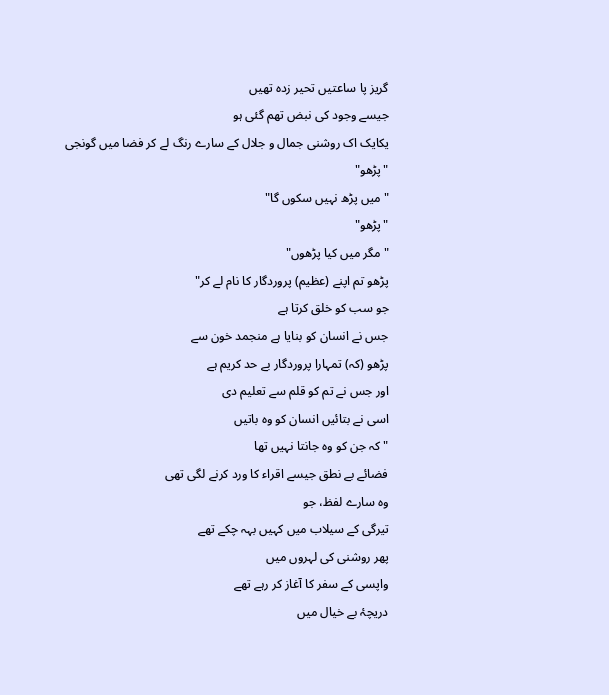گریز پا ساعتیں تحیر زدہ تھیں
جیسے وجود کی نبض تھم گئی ہو
یکایک اک روشنی جمال و جلال کے سارے رنگ لے کر فضا میں گونجی
"پڑھو"
"میں پڑھ نہیں سکوں گا"
"پڑھو"
"مگر میں کیا پڑھوں"
پڑھو تم اپنے (عظیم) پروردگار کا نام لے کر"
جو سب کو خلق کرتا ہے
جس نے انسان کو بنایا ہے منجمد خون سے
پڑھو (کہ) تمہارا پروردگار بے حد کریم ہے
اور جس نے تم کو قلم سے تعلیم دی
اسی نے بتائیں انسان کو وه باتیں
"کہ جن کو وه جانتا نہیں تھا
فضائے بے نطق جیسے اقراء کا ورد کرنے لگی تھی
وه سارے لفظ، جو
تیرگی کے سیلاب میں کہیں بہہ چکے تھے
پھر روشنی کی لہروں میں
واپسی کے سفر کا آغاز کر رہے تھے
دریچۂ بے خیال میں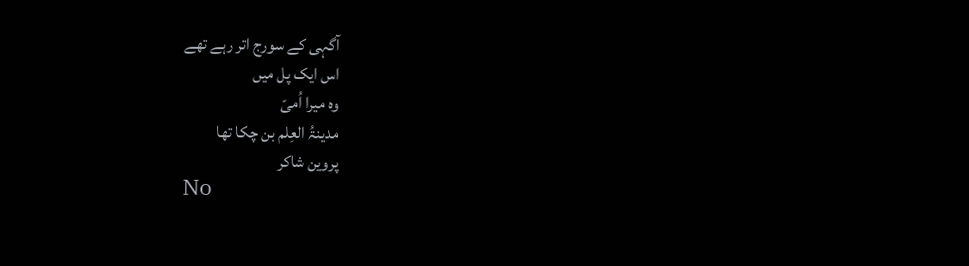آگہی کے سورج اتر رہے تھے
اس ایک پل میں
وه میرا اُمیّ
مدینۃُ العِلم بن چکا تھا
پروین شاکر
No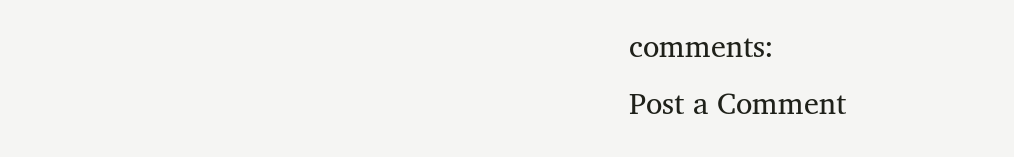comments:
Post a Comment